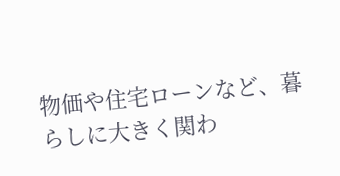物価や住宅ローンなど、暮らしに大きく関わ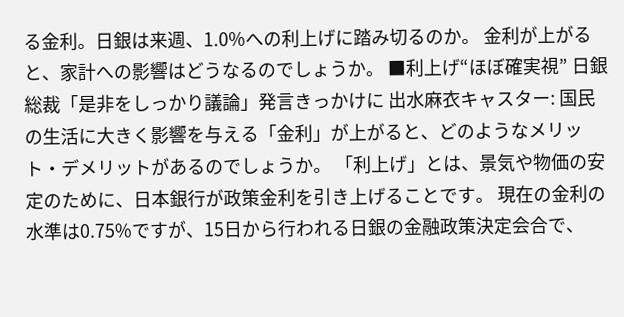る金利。日銀は来週、1.0%への利上げに踏み切るのか。 金利が上がると、家計への影響はどうなるのでしょうか。 ■利上げ“ほぼ確実視” 日銀総裁「是非をしっかり議論」発言きっかけに 出水麻衣キャスター: 国民の生活に大きく影響を与える「金利」が上がると、どのようなメリット・デメリットがあるのでしょうか。 「利上げ」とは、景気や物価の安定のために、日本銀行が政策金利を引き上げることです。 現在の金利の水準は0.75%ですが、15日から行われる日銀の金融政策決定会合で、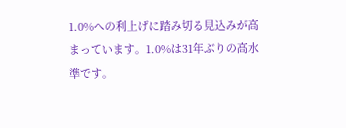1.0%への利上げに踏み切る見込みが高まっています。1.0%は31年ぶりの高水準です。